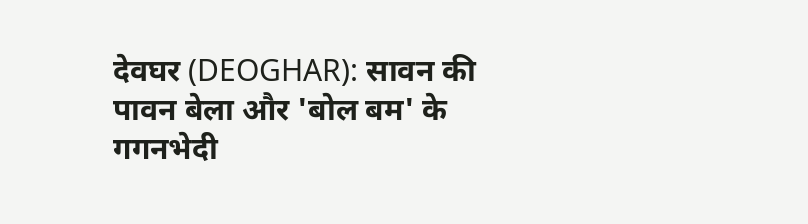देवघर (DEOGHAR): सावन की पावन बेला और 'बोल बम' के गगनभेदी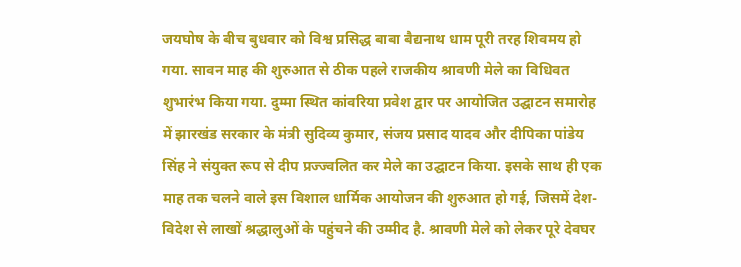जयघोष के बीच बुधवार को विश्व प्रसिद्ध बाबा बैद्यनाथ धाम पूरी तरह शिवमय हो गया. सावन माह की शुरुआत से ठीक पहले राजकीय श्रावणी मेले का विधिवत शुभारंभ किया गया. दुम्मा स्थित कांवरिया प्रवेश द्वार पर आयोजित उद्घाटन समारोह में झारखंड सरकार के मंत्री सुदिव्य कुमार, संजय प्रसाद यादव और दीपिका पांडेय सिंह ने संयुक्त रूप से दीप प्रज्ज्वलित कर मेले का उद्घाटन किया. इसके साथ ही एक माह तक चलने वाले इस विशाल धार्मिक आयोजन की शुरुआत हो गई, जिसमें देश-विदेश से लाखों श्रद्धालुओं के पहुंचने की उम्मीद है. श्रावणी मेले को लेकर पूरे देवघर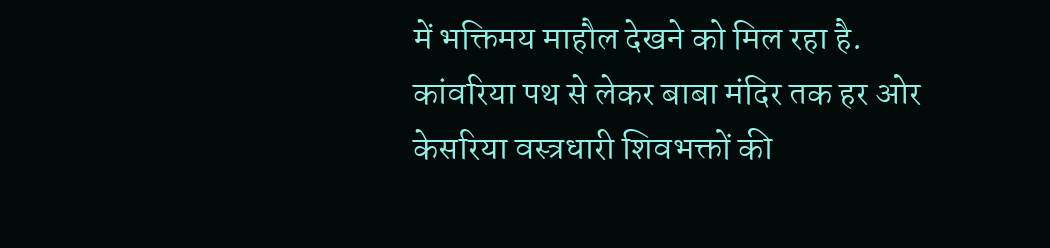में भक्तिमय माहौल देखने को मिल रहा है. कांवरिया पथ से लेकर बाबा मंदिर तक हर ओर केसरिया वस्त्रधारी शिवभक्तों की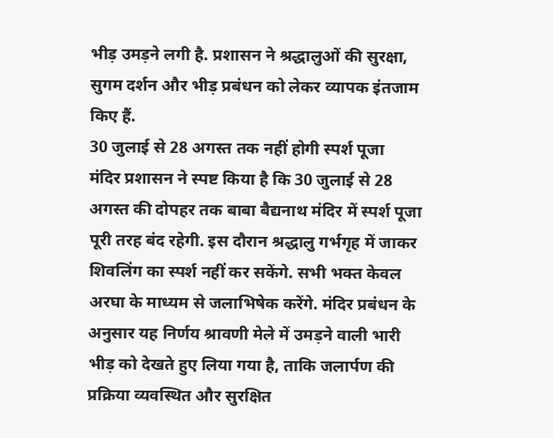भीड़ उमड़ने लगी है. प्रशासन ने श्रद्धालुओं की सुरक्षा, सुगम दर्शन और भीड़ प्रबंधन को लेकर व्यापक इंतजाम किए हैं.
30 जुलाई से 28 अगस्त तक नहीं होगी स्पर्श पूजा
मंदिर प्रशासन ने स्पष्ट किया है कि 30 जुलाई से 28 अगस्त की दोपहर तक बाबा बैद्यनाथ मंदिर में स्पर्श पूजा पूरी तरह बंद रहेगी. इस दौरान श्रद्धालु गर्भगृह में जाकर शिवलिंग का स्पर्श नहीं कर सकेंगे. सभी भक्त केवल अरघा के माध्यम से जलाभिषेक करेंगे. मंदिर प्रबंधन के अनुसार यह निर्णय श्रावणी मेले में उमड़ने वाली भारी भीड़ को देखते हुए लिया गया है, ताकि जलार्पण की प्रक्रिया व्यवस्थित और सुरक्षित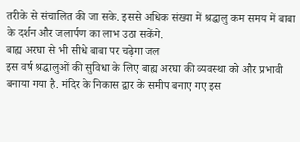तरीके से संचालित की जा सके. इससे अधिक संख्या में श्रद्धालु कम समय में बाबा के दर्शन और जलार्पण का लाभ उठा सकेंगे.
बाह्य अरघा से भी सीधे बाबा पर चढ़ेगा जल
इस वर्ष श्रद्धालुओं की सुविधा के लिए बाह्य अरघा की व्यवस्था को और प्रभावी बनाया गया है. मंदिर के निकास द्वार के समीप बनाए गए इस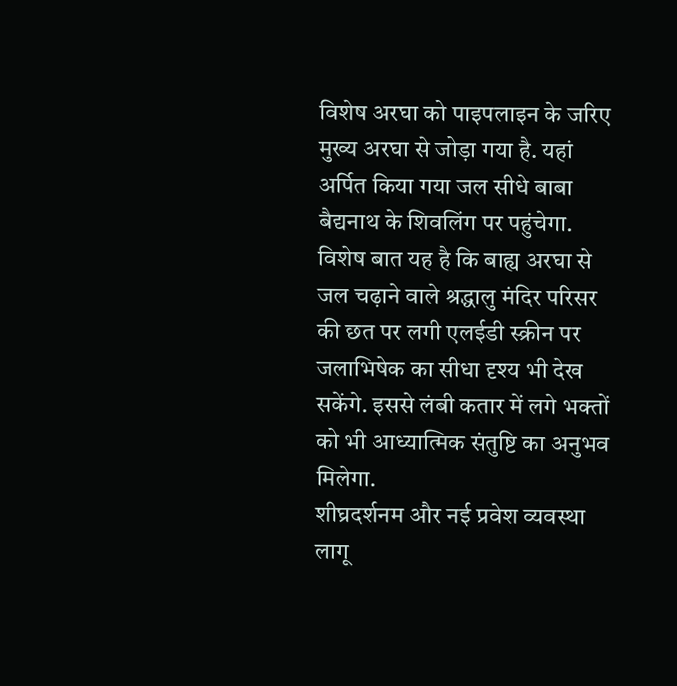विशेष अरघा को पाइपलाइन के जरिए मुख्य अरघा से जोड़ा गया है. यहां अर्पित किया गया जल सीधे बाबा बैद्यनाथ के शिवलिंग पर पहुंचेगा. विशेष बात यह है कि बाह्य अरघा से जल चढ़ाने वाले श्रद्धालु मंदिर परिसर की छत पर लगी एलईडी स्क्रीन पर जलाभिषेक का सीधा दृश्य भी देख सकेंगे. इससे लंबी कतार में लगे भक्तों को भी आध्यात्मिक संतुष्टि का अनुभव मिलेगा.
शीघ्रदर्शनम और नई प्रवेश व्यवस्था लागू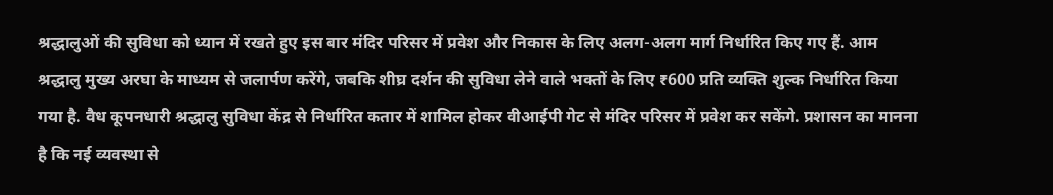श्रद्धालुओं की सुविधा को ध्यान में रखते हुए इस बार मंदिर परिसर में प्रवेश और निकास के लिए अलग-अलग मार्ग निर्धारित किए गए हैं. आम श्रद्धालु मुख्य अरघा के माध्यम से जलार्पण करेंगे, जबकि शीघ्र दर्शन की सुविधा लेने वाले भक्तों के लिए ₹600 प्रति व्यक्ति शुल्क निर्धारित किया गया है. वैध कूपनधारी श्रद्धालु सुविधा केंद्र से निर्धारित कतार में शामिल होकर वीआईपी गेट से मंदिर परिसर में प्रवेश कर सकेंगे. प्रशासन का मानना है कि नई व्यवस्था से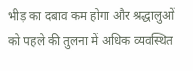भीड़ का दबाव कम होगा और श्रद्धालुओं को पहले की तुलना में अधिक व्यवस्थित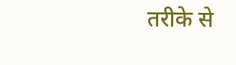तरीके से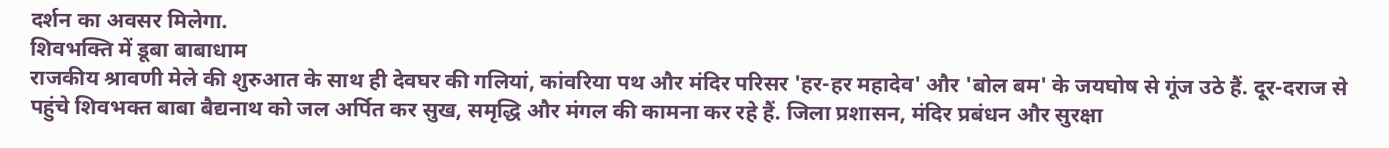दर्शन का अवसर मिलेगा.
शिवभक्ति में डूबा बाबाधाम
राजकीय श्रावणी मेले की शुरुआत के साथ ही देवघर की गलियां, कांवरिया पथ और मंदिर परिसर 'हर-हर महादेव' और 'बोल बम' के जयघोष से गूंज उठे हैं. दूर-दराज से पहुंचे शिवभक्त बाबा बैद्यनाथ को जल अर्पित कर सुख, समृद्धि और मंगल की कामना कर रहे हैं. जिला प्रशासन, मंदिर प्रबंधन और सुरक्षा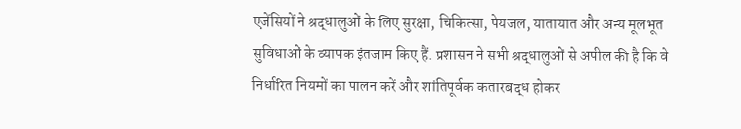एजेंसियों ने श्रद्धालुओं के लिए सुरक्षा, चिकित्सा, पेयजल, यातायात और अन्य मूलभूत सुविधाओं के व्यापक इंतजाम किए हैं. प्रशासन ने सभी श्रद्धालुओं से अपील की है कि वे निर्धारित नियमों का पालन करें और शांतिपूर्वक कतारबद्ध होकर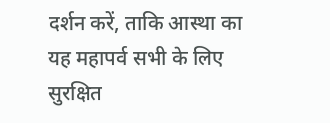दर्शन करें, ताकि आस्था का यह महापर्व सभी के लिए सुरक्षित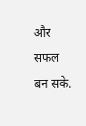और सफल बन सके.